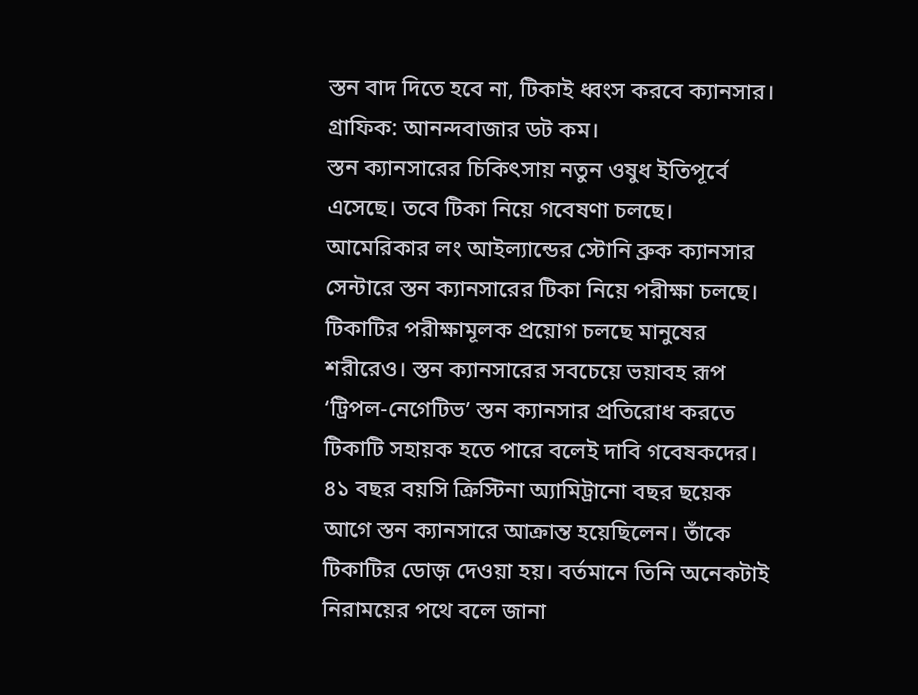স্তন বাদ দিতে হবে না, টিকাই ধ্বংস করবে ক্যানসার। গ্রাফিক: আনন্দবাজার ডট কম।
স্তন ক্যানসারের চিকিৎসায় নতুন ওষুধ ইতিপূর্বে এসেছে। তবে টিকা নিয়ে গবেষণা চলছে। আমেরিকার লং আইল্যান্ডের স্টোনি ব্রুক ক্যানসার সেন্টারে স্তন ক্যানসারের টিকা নিয়ে পরীক্ষা চলছে। টিকাটির পরীক্ষামূলক প্রয়োগ চলছে মানুষের শরীরেও। স্তন ক্যানসারের সবচেয়ে ভয়াবহ রূপ ‘ট্রিপল-নেগেটিভ’ স্তন ক্যানসার প্রতিরোধ করতে টিকাটি সহায়ক হতে পারে বলেই দাবি গবেষকদের।
৪১ বছর বয়সি ক্রিস্টিনা অ্যামিট্রানো বছর ছয়েক আগে স্তন ক্যানসারে আক্রান্ত হয়েছিলেন। তাঁকে টিকাটির ডোজ় দেওয়া হয়। বর্তমানে তিনি অনেকটাই নিরাময়ের পথে বলে জানা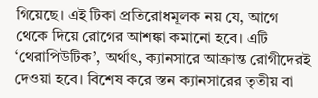গিয়েছে। এই টিকা প্রতিরোধমূলক নয় যে, আগে থেকে দিয়ে রোগের আশঙ্কা কমানো হবে। এটি ‘থেরাপিউটিক’, অর্থাৎ, ক্যানসারে আক্রান্ত রোগীদেরই দেওয়া হবে। বিশেষ করে স্তন ক্যানসারের তৃতীয় বা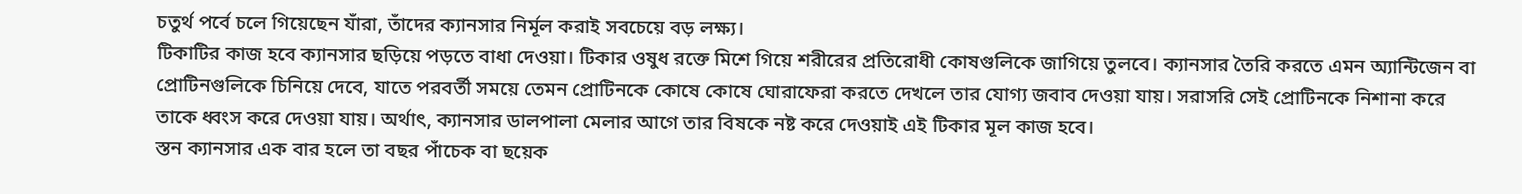চতুর্থ পর্বে চলে গিয়েছেন যাঁরা, তাঁদের ক্যানসার নির্মূল করাই সবচেয়ে বড় লক্ষ্য।
টিকাটির কাজ হবে ক্যানসার ছড়িয়ে পড়তে বাধা দেওয়া। টিকার ওষুধ রক্তে মিশে গিয়ে শরীরের প্রতিরোধী কোষগুলিকে জাগিয়ে তুলবে। ক্যানসার তৈরি করতে এমন অ্যান্টিজেন বা প্রোটিনগুলিকে চিনিয়ে দেবে, যাতে পরবর্তী সময়ে তেমন প্রোটিনকে কোষে কোষে ঘোরাফেরা করতে দেখলে তার যোগ্য জবাব দেওয়া যায়। সরাসরি সেই প্রোটিনকে নিশানা করে তাকে ধ্বংস করে দেওয়া যায়। অর্থাৎ, ক্যানসার ডালপালা মেলার আগে তার বিষকে নষ্ট করে দেওয়াই এই টিকার মূল কাজ হবে।
স্তন ক্যানসার এক বার হলে তা বছর পাঁচেক বা ছয়েক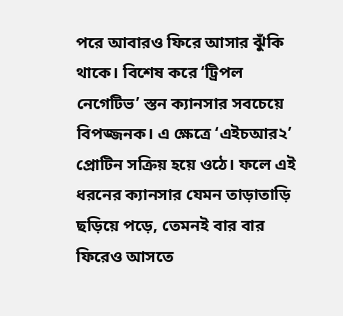পরে আবারও ফিরে আসার ঝুঁকি থাকে। বিশেষ করে ‘ট্রিপল নেগেটিভ’ স্তন ক্যানসার সবচেয়ে বিপজ্জনক। এ ক্ষেত্রে ‘এইচআর২’ প্রোটিন সক্রিয় হয়ে ওঠে। ফলে এই ধরনের ক্যানসার যেমন তাড়াতাড়ি ছড়িয়ে পড়ে, তেমনই বার বার ফিরেও আসতে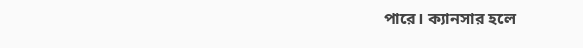পারে। ক্যানসার হলে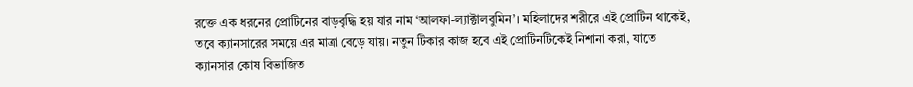রক্তে এক ধরনের প্রোটিনের বাড়বৃদ্ধি হয় যার নাম ‘আলফা-ল্যাক্টালবুমিন’। মহিলাদের শরীরে এই প্রোটিন থাকেই, তবে ক্যানসারের সময়ে এর মাত্রা বেড়ে যায়। নতুন টিকার কাজ হবে এই প্রোটিনটিকেই নিশানা করা, যাতে ক্যানসার কোষ বিভাজিত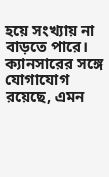হয়ে সংখ্যায় না বাড়তে পারে। ক্যানসারের সঙ্গে যোগাযোগ রয়েছে, এমন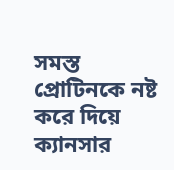সমস্ত প্রোটিনকে নষ্ট করে দিয়ে ক্যানসার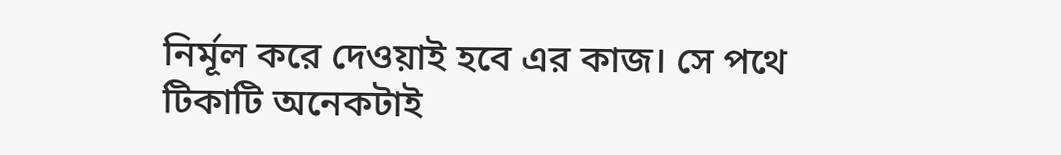নির্মূল করে দেওয়াই হবে এর কাজ। সে পথে টিকাটি অনেকটাই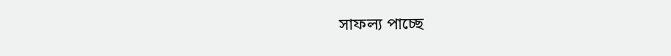সাফল্য পাচ্ছে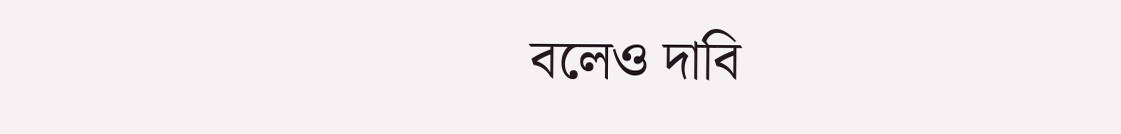বলেও দাবি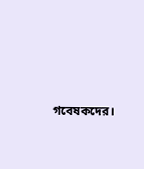গবেষকদের।